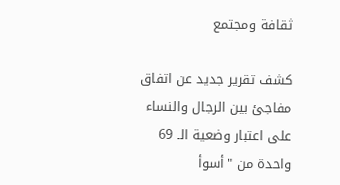ثقافة ومجتمع

كشف تقرير جديد عن اتفاق مفاجئ بين الرجال والنساء على اعتبار وضعية الـ 69 واحدة من "أسوأ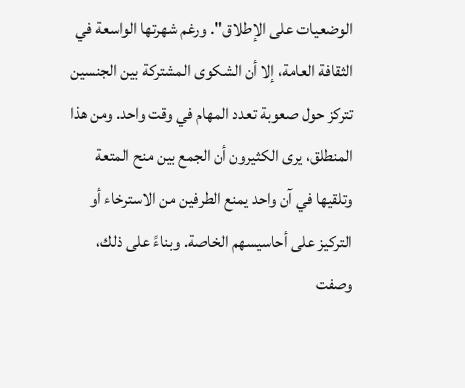الوضعيات على الإطلاق". ورغم شهرتها الواسعة في الثقافة العامة، إلا أن الشكوى المشتركة بين الجنسين تتركز حول صعوبة تعدد المهام في وقت واحد. ومن هذا المنطلق، يرى الكثيرون أن الجمع بين منح المتعة وتلقيها في آن واحد يمنع الطرفين من الاسترخاء أو التركيز على أحاسيسهم الخاصة. وبناءً على ذلك، وصفت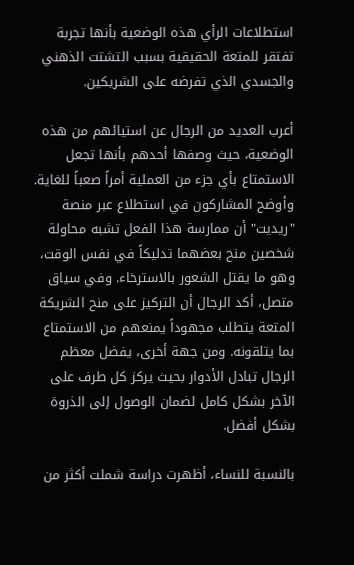استطلاعات الرأي هذه الوضعية بأنها تجربة تفتقر للمتعة الحقيقية بسبب التشتت الذهني والجسدي الذي تفرضه على الشريكين.

أعرب العديد من الرجال عن استيائهم من هذه الوضعية، حيث وصفها أحدهم بأنها تجعل الاستمتاع بأي جزء من العملية أمراً صعباً للغاية. وأوضح المشاركون في استطلاع عبر منصة "ريديت" أن ممارسة هذا الفعل تشبه محاولة شخصين منح بعضهما تدليكاً في نفس الوقت، وهو ما يقتل الشعور بالاسترخاء. وفي سياق متصل، أكد الرجال أن التركيز على منح الشريكة المتعة يتطلب مجهوداً يمنعهم من الاستمتاع بما يتلقونه. ومن جهة أخرى، يفضل معظم الرجال تبادل الأدوار بحيث يركز كل طرف على الآخر بشكل كامل لضمان الوصول إلى الذروة بشكل أفضل.

بالنسبة للنساء، أظهرت دراسة شملت أكثر من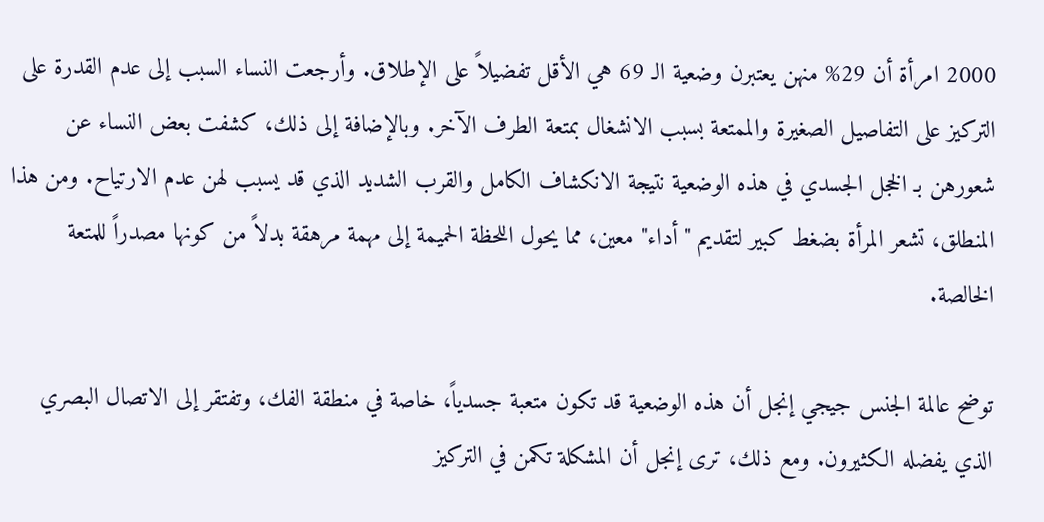2000 امرأة أن 29% منهن يعتبرن وضعية الـ 69 هي الأقل تفضيلاً على الإطلاق. وأرجعت النساء السبب إلى عدم القدرة على التركيز على التفاصيل الصغيرة والممتعة بسبب الانشغال بمتعة الطرف الآخر. وبالإضافة إلى ذلك، كشفت بعض النساء عن شعورهن بـ الخجل الجسدي في هذه الوضعية نتيجة الانكشاف الكامل والقرب الشديد الذي قد يسبب لهن عدم الارتياح. ومن هذا المنطلق، تشعر المرأة بضغط كبير لتقديم "أداء" معين، مما يحول اللحظة الحميمة إلى مهمة مرهقة بدلاً من كونها مصدراً للمتعة الخالصة.

توضح عالمة الجنس جيجي إنجل أن هذه الوضعية قد تكون متعبة جسدياً، خاصة في منطقة الفك، وتفتقر إلى الاتصال البصري الذي يفضله الكثيرون. ومع ذلك، ترى إنجل أن المشكلة تكمن في التركيز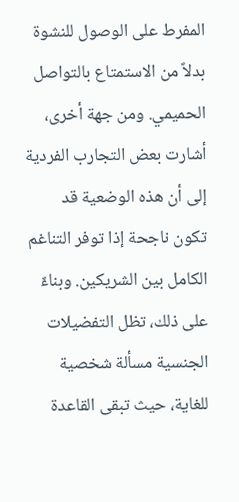المفرط على الوصول للنشوة بدلاً من الاستمتاع بالتواصل الحميمي. ومن جهة أخرى، أشارت بعض التجارب الفردية إلى أن هذه الوضعية قد تكون ناجحة إذا توفر التناغم الكامل بين الشريكين. وبناءً على ذلك، تظل التفضيلات الجنسية مسألة شخصية للغاية، حيث تبقى القاعدة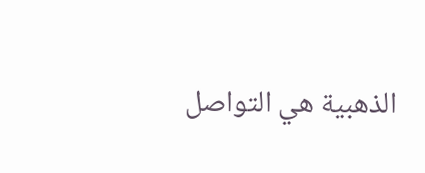الذهبية هي التواصل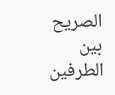الصريح بين الطرفين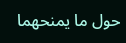حول ما يمنحهما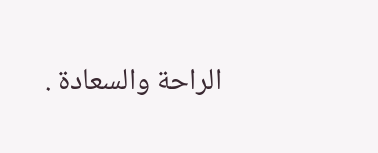الراحة والسعادة .